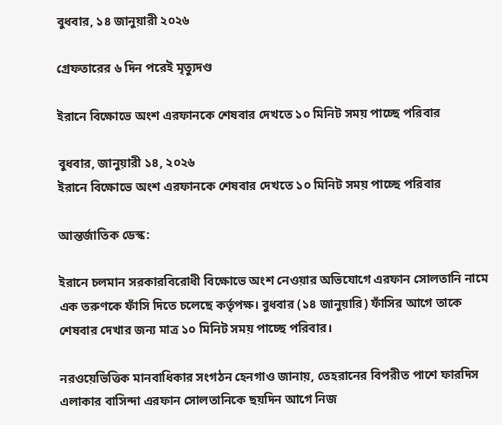বুধবার, ১৪ জানুয়ারী ২০২৬

গ্রেফতারের ৬ দিন পরেই মৃত্যুদণ্ড

ইরানে বিক্ষোভে অংশ এরফানকে শেষবার দেখতে ১০ মিনিট সময় পাচ্ছে পরিবার

বুধবার, জানুয়ারী ১৪, ২০২৬
ইরানে বিক্ষোভে অংশ এরফানকে শেষবার দেখতে ১০ মিনিট সময় পাচ্ছে পরিবার

আন্তর্জাতিক ডেস্ক:

ইরানে চলমান সরকারবিরোধী বিক্ষোভে অংশ নেওয়ার অভিযোগে এরফান সোলতানি নামে এক তরুণকে ফাঁসি দিতে চলেছে কর্তৃপক্ষ। বুধবার (১৪ জানুয়ারি) ফাঁসির আগে তাকে শেষবার দেখার জন্য মাত্র ১০ মিনিট সময় পাচ্ছে পরিবার।

নরওয়েভিত্তিক মানবাধিকার সংগঠন হেনগাও জানায়, তেহরানের বিপরীত পাশে ফারদিস এলাকার বাসিন্দা এরফান সোলতানিকে ছয়দিন আগে নিজ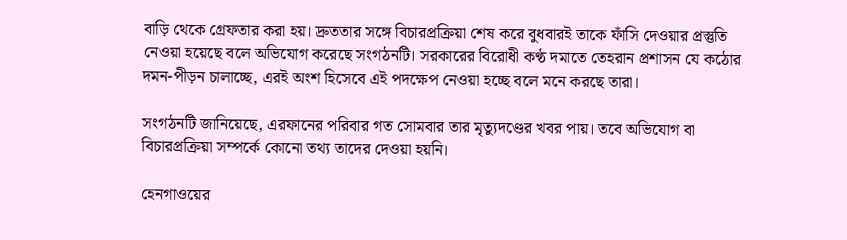বাড়ি থেকে গ্রেফতার করা হয়। দ্রুততার সঙ্গে বিচারপ্রক্রিয়া শেষ করে বুধবারই তাকে ফাঁসি দেওয়ার প্রস্তুতি নেওয়া হয়েছে বলে অভিযোগ করেছে সংগঠনটি। সরকারের বিরোধী কণ্ঠ দমাতে তেহরান প্রশাসন যে কঠোর দমন-পীড়ন চালাচ্ছে, এরই অংশ হিসেবে এই পদক্ষেপ নেওয়া হচ্ছে বলে মনে করছে তারা।

সংগঠনটি জানিয়েছে, এরফানের পরিবার গত সোমবার তার মৃত্যুদণ্ডের খবর পায়। তবে অভিযোগ বা বিচারপ্রক্রিয়া সম্পর্কে কোনো তথ্য তাদের দেওয়া হয়নি।

হেনগাওয়ের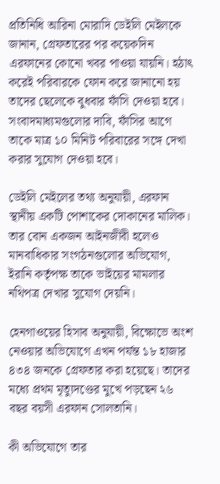প্রতিনিধি আরিনা মোরাদি ডেইলি মেইলকে জানান, গ্রেফতারের পর কয়েকদিন এরফানের কোনো খবর পাওয়া যায়নি। হঠাৎ করেই পরিবারকে ফোন করে জানানো হয় তাদের ছেলেকে বুধবার ফাঁসি দেওয়া হবে। সংবাদমাধ্যমগুলোর দাবি, ফাঁসির আগে তাকে মাত্র ১০ মিনিট পরিবারের সঙ্গে দেখা করার সুযোগ দেওয়া হবে।

ডেইলি মেইলের তথ্য অনুযায়ী, এরফান স্থানীয় একটি পোশাকের দোকানের মালিক। তার বোন একজন আইনজীবী হলেও মানবাধিকার সংগঠনগুলোর অভিযোগ, ইরানি কর্তৃপক্ষ তাকে ভাইয়ের মামলার নথিপত্র দেখার সুযোগ দেয়নি।

হেনগাওয়ের হিসাব অনুযায়ী, বিক্ষোভে অংশ নেওয়ার অভিযোগে এখন পর্যন্ত ১৮ হাজার ৪৩৪ জনকে গ্রেফতার করা হয়েছে। তাদের মধ্যে প্রথম মৃত্যুদণ্ডের মুখে পড়ছেন ২৬ বছর বয়সী এরফান সোলতানি।

কী অভিযোগে তার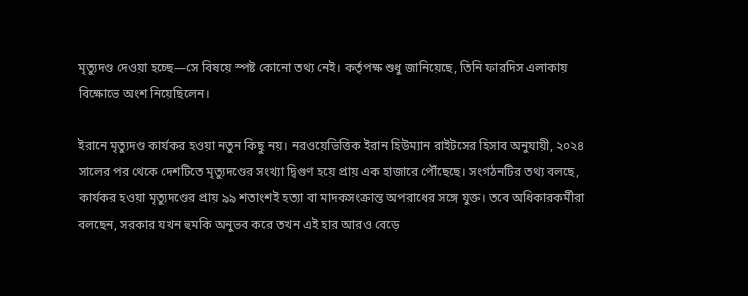মৃত্যুদণ্ড দেওয়া হচ্ছে—সে বিষয়ে স্পষ্ট কোনো তথ্য নেই। কর্তৃপক্ষ শুধু জানিয়েছে, তিনি ফারদিস এলাকায় বিক্ষোভে অংশ নিয়েছিলেন।

ইরানে মৃত্যুদণ্ড কার্যকর হওয়া নতুন কিছু নয়। নরওয়েভিত্তিক ইরান হিউম্যান রাইটসের হিসাব অনুযায়ী, ২০২৪ সালের পর থেকে দেশটিতে মৃত্যুদণ্ডের সংখ্যা দ্বিগুণ হয়ে প্রায় এক হাজারে পৌঁছেছে। সংগঠনটির তথ্য বলছে, কার্যকর হওয়া মৃত্যুদণ্ডের প্রায় ৯৯ শতাংশই হত্যা বা মাদকসংক্রান্ত অপরাধের সঙ্গে যুক্ত। তবে অধিকারকর্মীরা বলছেন, সরকার যখন হুমকি অনুভব করে তখন এই হার আরও বেড়ে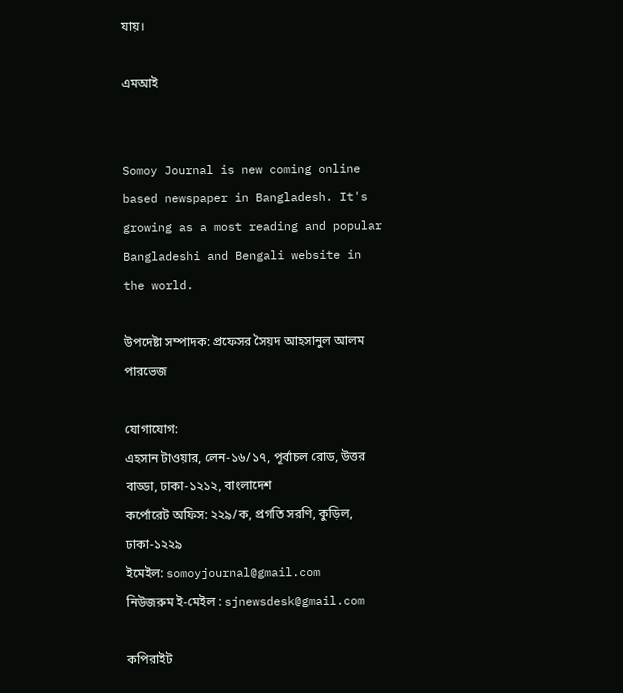যায়।

এমআই


Somoy Journal is new coming online based newspaper in Bangladesh. It's growing as a most reading and popular Bangladeshi and Bengali website in the world.

উপদেষ্টা সম্পাদক: প্রফেসর সৈয়দ আহসানুল আলম পারভেজ

যোগাযোগ:
এহসান টাওয়ার, লেন-১৬/১৭, পূর্বাচল রোড, উত্তর বাড্ডা, ঢাকা-১২১২, বাংলাদেশ
কর্পোরেট অফিস: ২২৯/ক, প্রগতি সরণি, কুড়িল, ঢাকা-১২২৯
ইমেইল: somoyjournal@gmail.com
নিউজরুম ই-মেইল : sjnewsdesk@gmail.com

কপিরাইট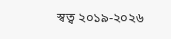স্বত্ব ২০১৯-২০২৬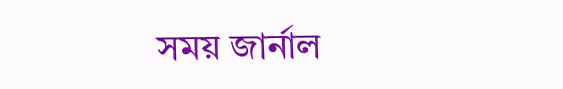সময় জার্নাল